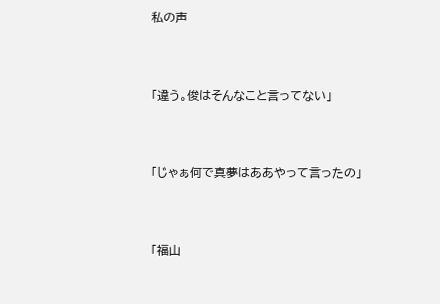私の声




「違う。俊はそんなこと言ってない」




「じゃぁ何で真夢はああやって言ったの」




「福山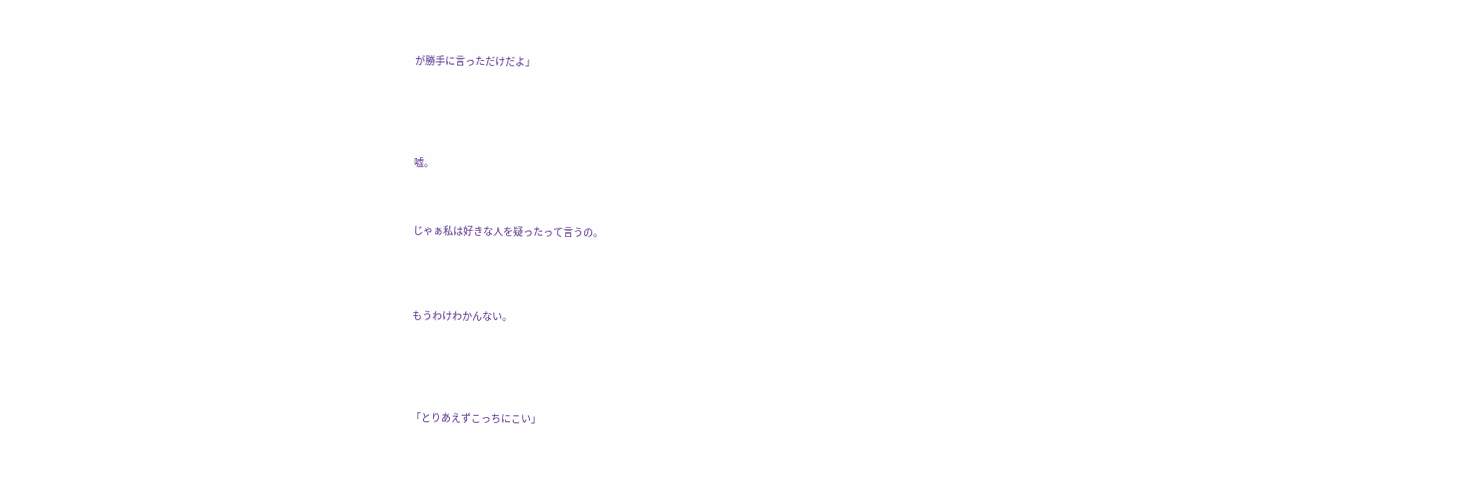が勝手に言っただけだよ」





嘘。



じゃぁ私は好きな人を疑ったって言うの。




もうわけわかんない。





「とりあえずこっちにこい」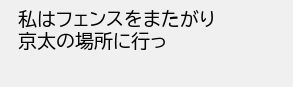私はフェンスをまたがり京太の場所に行っ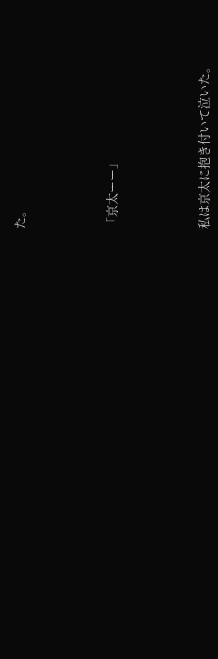た。




「京太ーー」




私は京太に抱き付いて泣いた。